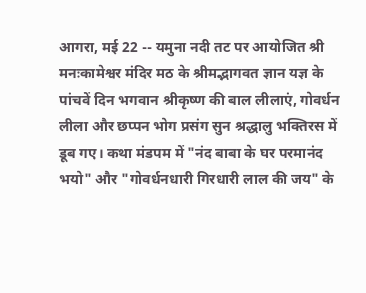आगरा, मई 22 -- यमुना नदी तट पर आयोजित श्री मनःकामेश्वर मंदिर मठ के श्रीमद्भागवत ज्ञान यज्ञ के पांचवें दिन भगवान श्रीकृष्ण की बाल लीलाएं, गोवर्धन लीला और छप्पन भोग प्रसंग सुन श्रद्धालु भक्तिरस में डूब गए। कथा मंडपम में "नंद बाबा के घर परमानंद भयो" और "गोवर्धनधारी गिरधारी लाल की जय" के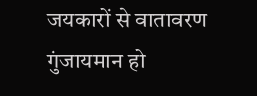जयकारों से वातावरण गुंजायमान हो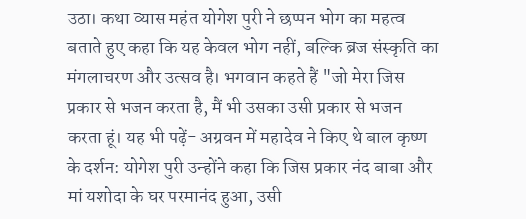उठा। कथा व्यास महंत योगेश पुरी ने छप्पन भोग का महत्व बताते हुए कहा कि यह केवल भोग नहीं, बल्कि ब्रज संस्कृति का मंगलाचरण और उत्सव है। भगवान कहते हैं "जो मेरा जिस प्रकार से भजन करता है, मैं भी उसका उसी प्रकार से भजन करता हूं। यह भी पढ़ें- अग्रवन में महादेव ने किए थे बाल कृष्ण के दर्शन: योगेश पुरी उन्होंने कहा कि जिस प्रकार नंद बाबा और मां यशोदा के घर परमानंद हुआ, उसी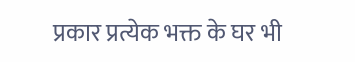प्रकार प्रत्येक भक्त के घर भी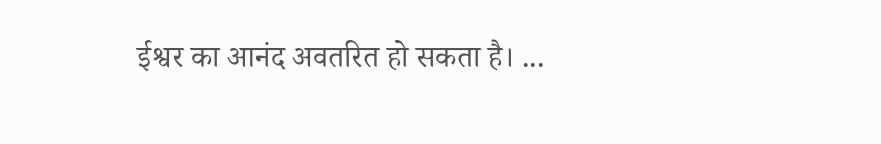ईश्वर का आनंद अवतरित हो सकता है। ...